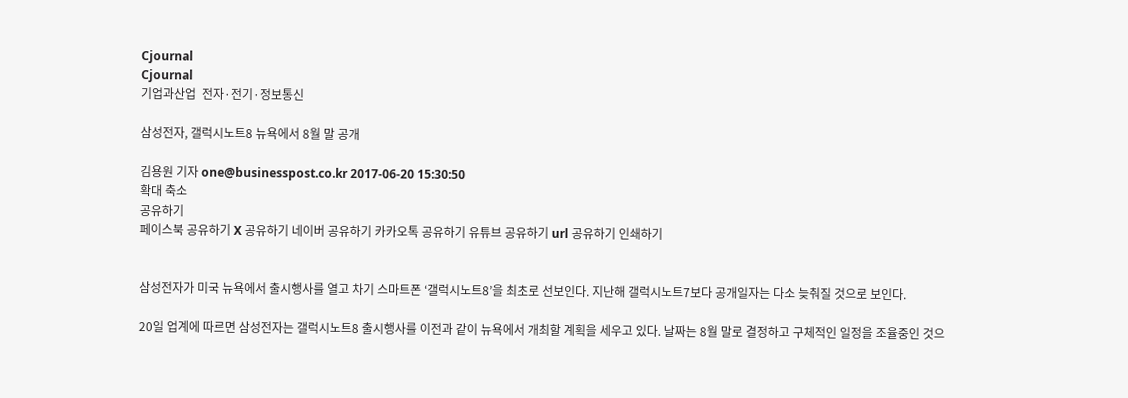Cjournal
Cjournal
기업과산업  전자·전기·정보통신

삼성전자, 갤럭시노트8 뉴욕에서 8월 말 공개

김용원 기자 one@businesspost.co.kr 2017-06-20 15:30:50
확대 축소
공유하기
페이스북 공유하기 X 공유하기 네이버 공유하기 카카오톡 공유하기 유튜브 공유하기 url 공유하기 인쇄하기


삼성전자가 미국 뉴욕에서 출시행사를 열고 차기 스마트폰 ‘갤럭시노트8’을 최초로 선보인다. 지난해 갤럭시노트7보다 공개일자는 다소 늦춰질 것으로 보인다.

20일 업계에 따르면 삼성전자는 갤럭시노트8 출시행사를 이전과 같이 뉴욕에서 개최할 계획을 세우고 있다. 날짜는 8월 말로 결정하고 구체적인 일정을 조율중인 것으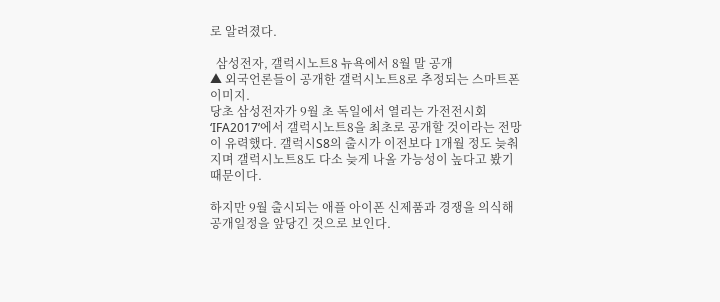로 알려졌다.

  삼성전자, 갤럭시노트8 뉴욕에서 8월 말 공개
▲ 외국언론들이 공개한 갤럭시노트8로 추정되는 스마트폰 이미지.
당초 삼성전자가 9월 초 독일에서 열리는 가전전시회 ‘IFA2017’에서 갤럭시노트8을 최초로 공개할 것이라는 전망이 유력했다. 갤럭시S8의 출시가 이전보다 1개월 정도 늦춰지며 갤럭시노트8도 다소 늦게 나올 가능성이 높다고 봤기 때문이다.

하지만 9월 출시되는 애플 아이폰 신제품과 경쟁을 의식해 공개일정을 앞당긴 것으로 보인다.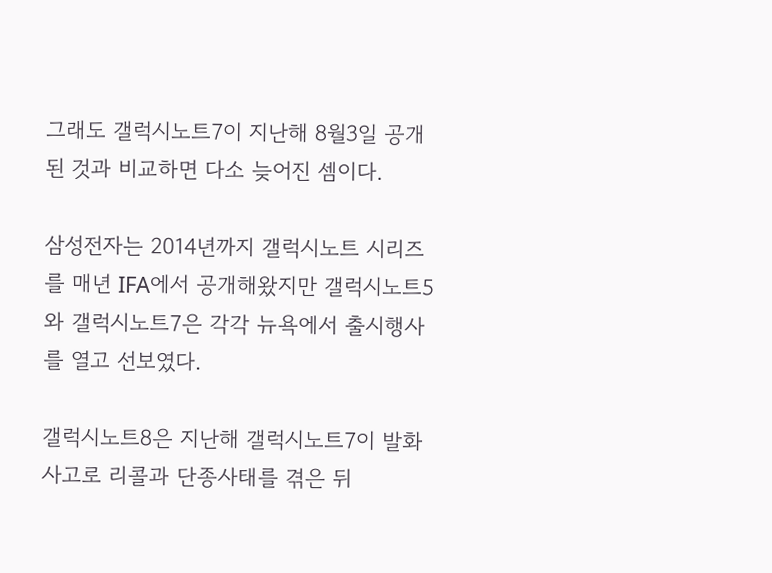그래도 갤럭시노트7이 지난해 8월3일 공개된 것과 비교하면 다소 늦어진 셈이다.

삼성전자는 2014년까지 갤럭시노트 시리즈를 매년 IFA에서 공개해왔지만 갤럭시노트5와 갤럭시노트7은 각각 뉴욕에서 출시행사를 열고 선보였다.

갤럭시노트8은 지난해 갤럭시노트7이 발화사고로 리콜과 단종사태를 겪은 뒤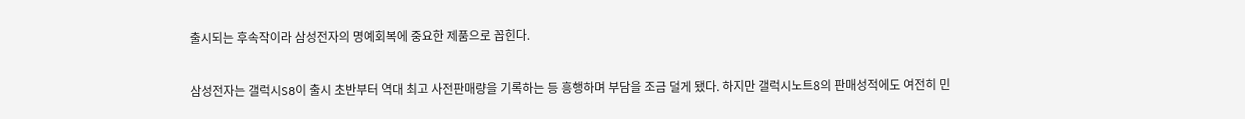출시되는 후속작이라 삼성전자의 명예회복에 중요한 제품으로 꼽힌다.

삼성전자는 갤럭시S8이 출시 초반부터 역대 최고 사전판매량을 기록하는 등 흥행하며 부담을 조금 덜게 됐다. 하지만 갤럭시노트8의 판매성적에도 여전히 민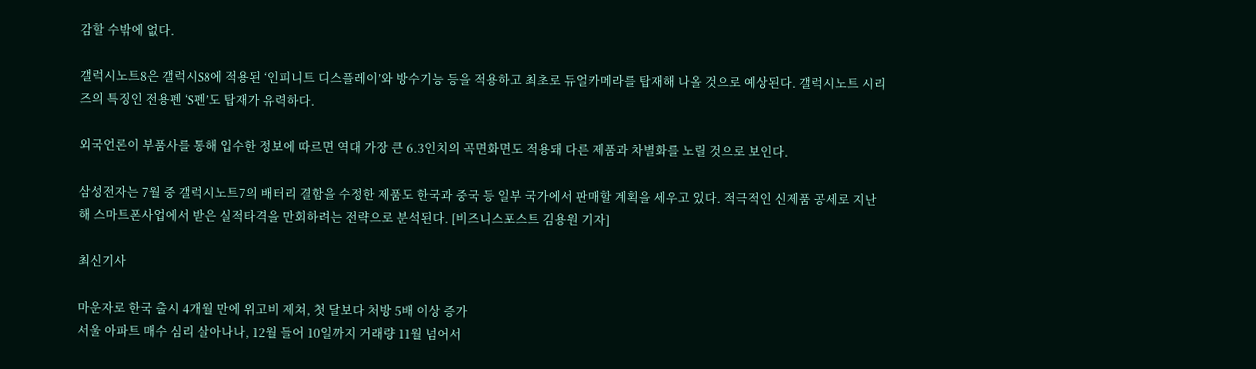감할 수밖에 없다.

갤럭시노트8은 갤럭시S8에 적용된 ‘인피니트 디스플레이’와 방수기능 등을 적용하고 최초로 듀얼카메라를 탑재해 나올 것으로 예상된다. 갤럭시노트 시리즈의 특징인 전용펜 ‘S펜’도 탑재가 유력하다.

외국언론이 부품사를 통해 입수한 정보에 따르면 역대 가장 큰 6.3인치의 곡면화면도 적용돼 다른 제품과 차별화를 노릴 것으로 보인다.

삼성전자는 7월 중 갤럭시노트7의 배터리 결함을 수정한 제품도 한국과 중국 등 일부 국가에서 판매할 계획을 세우고 있다. 적극적인 신제품 공세로 지난해 스마트폰사업에서 받은 실적타격을 만회하려는 전략으로 분석된다. [비즈니스포스트 김용원 기자]

최신기사

마운자로 한국 출시 4개월 만에 위고비 제쳐, 첫 달보다 처방 5배 이상 증가
서울 아파트 매수 심리 살아나나, 12월 들어 10일까지 거래량 11월 넘어서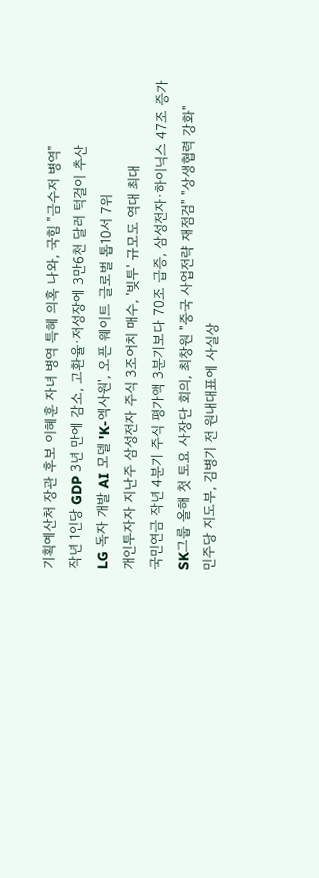기획예산처 장관 후보 이혜훈 자녀 병역 특혜 의혹 나와, 국힘 "금수저 병역"
작년 1인당 GDP 3년 만에 감소, 고환율·저성장에 3만6천 달러 턱걸이 추산
LG 독자 개발 AI 모델 'K-엑사원', 오픈 웨이트 글로벌 톱10서 7위
개인투자자 지난주 삼성전자 주식 3조어치 매수, '빚투' 규모도 역대 최대
국민연금 작년 4분기 주식 평가액 3분기보다 70조 급증, 삼성전자·하이닉스 47조 증가
SK그룹 올해 첫 토요 사장단 회의, 최창원 "중국 사업전략 재점검" "상생협력 강화"
민주당 지도부, 김병기 전 원내대표에 사실상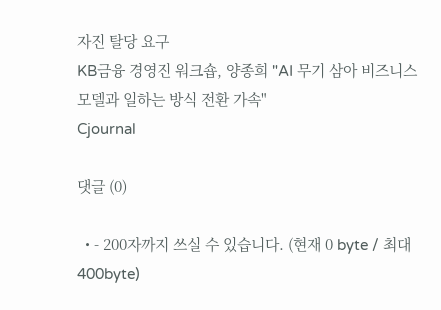자진 탈당 요구
KB금융 경영진 워크숍, 양종희 "AI 무기 삼아 비즈니스 모델과 일하는 방식 전환 가속"
Cjournal

댓글 (0)

  • - 200자까지 쓰실 수 있습니다. (현재 0 byte / 최대 400byte)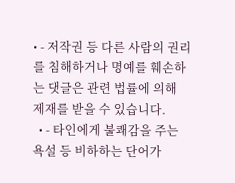• - 저작권 등 다른 사람의 권리를 침해하거나 명예를 훼손하는 댓글은 관련 법률에 의해 제재를 받을 수 있습니다.
  • - 타인에게 불쾌감을 주는 욕설 등 비하하는 단어가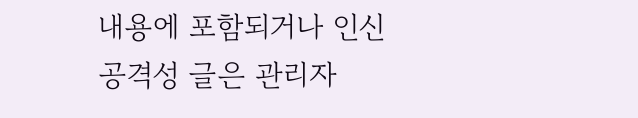내용에 포함되거나 인신공격성 글은 관리자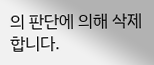의 판단에 의해 삭제 합니다.